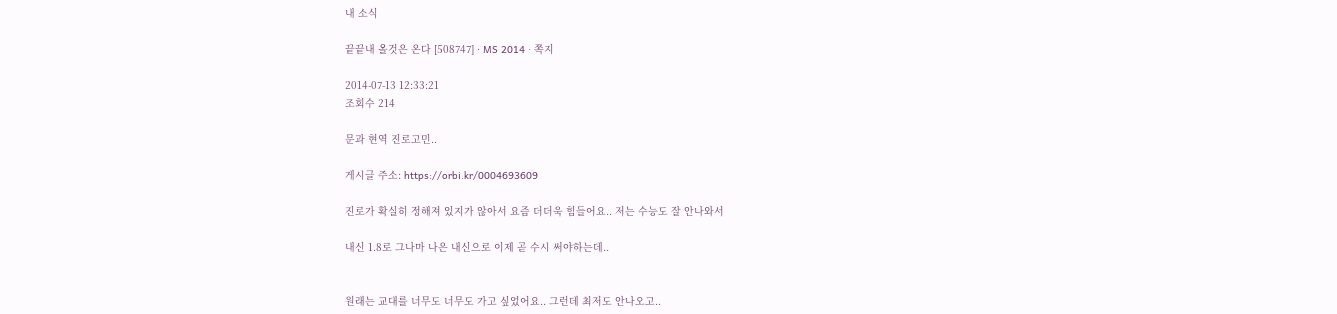내 소식

끝끝내 올것은 온다 [508747] · MS 2014 · 쪽지

2014-07-13 12:33:21
조회수 214

문과 현역 진로고민..

게시글 주소: https://orbi.kr/0004693609

진로가 확실히 정해져 있지가 않아서 요즘 더더욱 힘들어요.. 저는 수능도 잘 안나와서

내신 1.8로 그나마 나은 내신으로 이제 곧 수시 써야하는데..


원래는 교대를 너무도 너무도 가고 싶었어요.. 그런데 최저도 안나오고..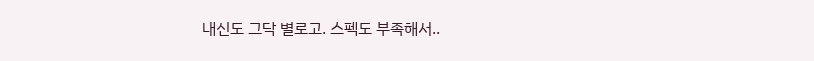내신도 그닥 별로고. 스펙도 부족해서..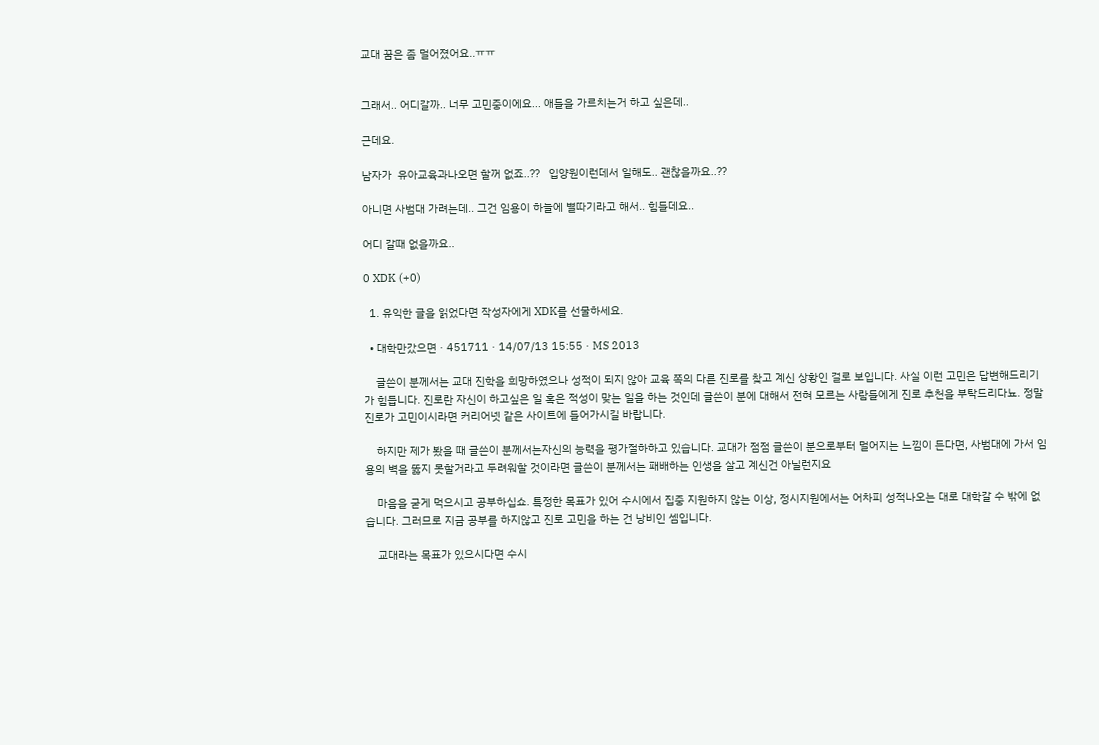교대 꿈은 좀 멀어졌어요..ㅠㅠ


그래서.. 어디갈까.. 너무 고민중이에요... 애들을 가르치는거 하고 싶은데..

근데요.

남자가  유아교육과나오면 할꺼 없죠..??   입양원이런데서 일해도.. 괜찮을까요..??

아니면 사범대 가려는데.. 그건 임용이 하늘에 별따기라고 해서.. 힘들데요..

어디 갈때 없을까요..

0 XDK (+0)

  1. 유익한 글을 읽었다면 작성자에게 XDK를 선물하세요.

  • 대학만갔으면 · 451711 · 14/07/13 15:55 · MS 2013

    글쓴이 분께서는 교대 진학을 희망하였으나 성적이 되지 않아 교육 쪽의 다른 진로를 찾고 계신 상황인 걸로 보입니다. 사실 이런 고민은 답변해드리기가 힘듭니다. 진로란 자신이 하고싶은 일 혹은 적성이 맞는 일을 하는 것인데 글쓴이 분에 대해서 전혀 모르는 사람들에게 진로 추천을 부탁드리다뇨. 정말 진로가 고민이시라면 커리어넷 같은 사이트에 들어가시길 바랍니다.

    하지만 제가 봤을 때 글쓴이 분께서는자신의 능력을 평가절하하고 있습니다. 교대가 점점 글쓴이 분으로부터 멀어지는 느낌이 든다면, 사범대에 가서 임용의 벽을 뚫지 못할거라고 두려워할 것이라면 글쓴이 분께서는 패배하는 인생을 살고 계신건 아닐런지요

    마음을 굳게 먹으시고 공부하십쇼. 특정한 목표가 있어 수시에서 집중 지원하지 않는 이상, 정시지원에서는 어차피 성적나오는 대로 대학갈 수 밖에 없습니다. 그러므로 지금 공부를 하지않고 진로 고민을 하는 건 낭비인 셈입니다.

    교대라는 목표가 있으시다면 수시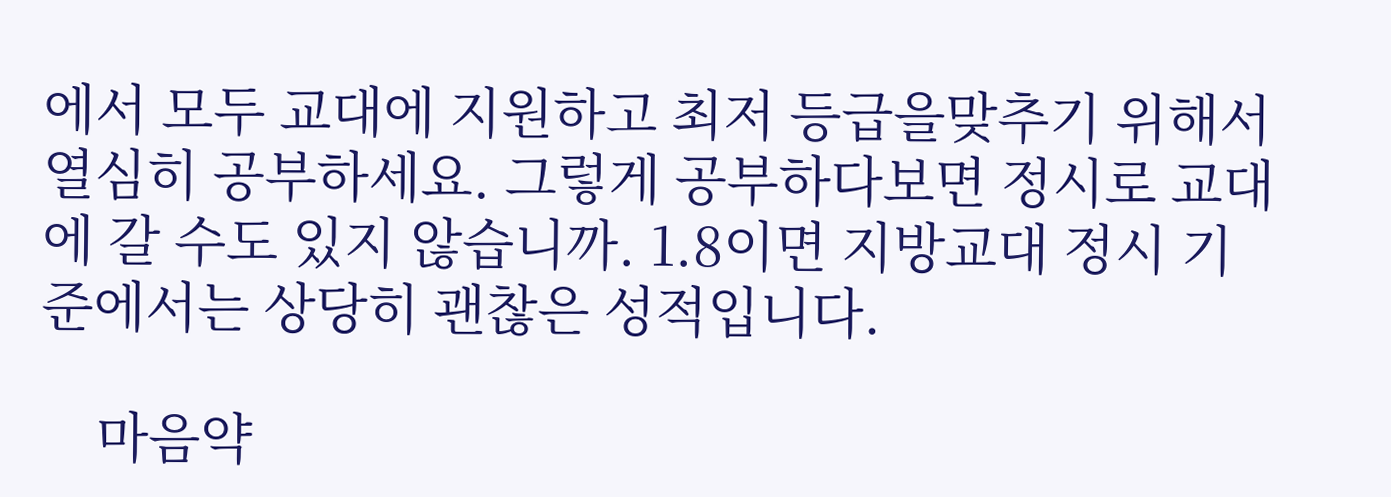에서 모두 교대에 지원하고 최저 등급을맞추기 위해서 열심히 공부하세요. 그렇게 공부하다보면 정시로 교대에 갈 수도 있지 않습니까. 1.8이면 지방교대 정시 기준에서는 상당히 괜찮은 성적입니다.

    마음약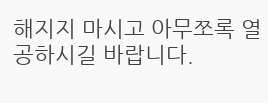해지지 마시고 아무쪼록 열공하시길 바랍니다.